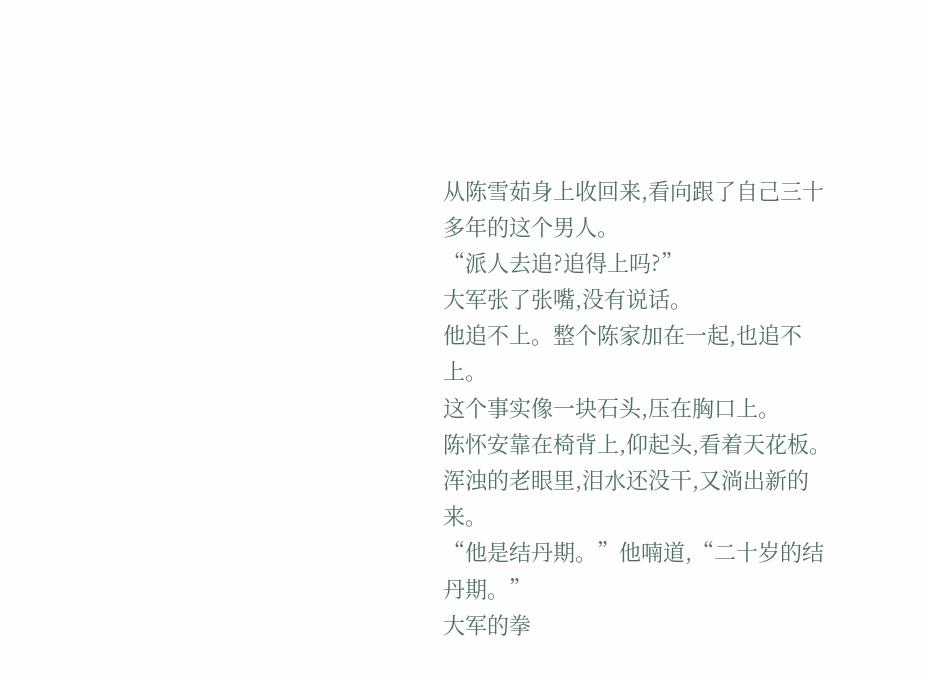从陈雪茹身上收回来,看向跟了自己三十多年的这个男人。
“派人去追?追得上吗?”
大军张了张嘴,没有说话。
他追不上。整个陈家加在一起,也追不上。
这个事实像一块石头,压在胸口上。
陈怀安靠在椅背上,仰起头,看着天花板。浑浊的老眼里,泪水还没干,又淌出新的来。
“他是结丹期。”他喃道,“二十岁的结丹期。”
大军的拳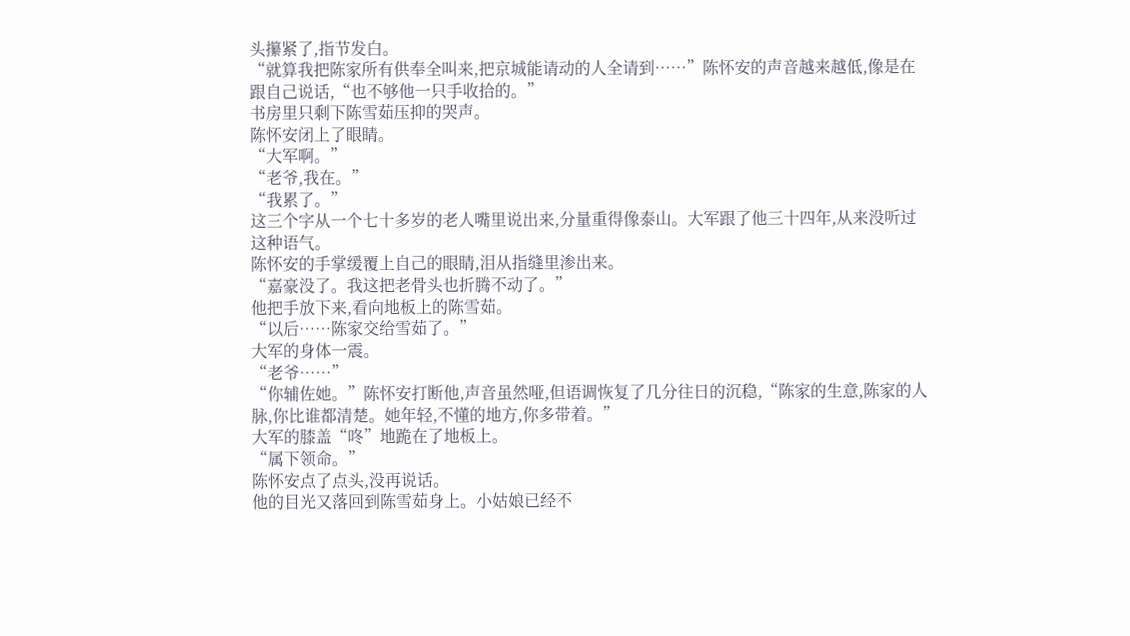头攥紧了,指节发白。
“就算我把陈家所有供奉全叫来,把京城能请动的人全请到……”陈怀安的声音越来越低,像是在跟自己说话,“也不够他一只手收拾的。”
书房里只剩下陈雪茹压抑的哭声。
陈怀安闭上了眼睛。
“大军啊。”
“老爷,我在。”
“我累了。”
这三个字从一个七十多岁的老人嘴里说出来,分量重得像泰山。大军跟了他三十四年,从来没听过这种语气。
陈怀安的手掌缓覆上自己的眼睛,泪从指缝里渗出来。
“嘉豪没了。我这把老骨头也折腾不动了。”
他把手放下来,看向地板上的陈雪茹。
“以后……陈家交给雪茹了。”
大军的身体一震。
“老爷……”
“你辅佐她。”陈怀安打断他,声音虽然哑,但语调恢复了几分往日的沉稳,“陈家的生意,陈家的人脉,你比谁都清楚。她年轻,不懂的地方,你多带着。”
大军的膝盖“咚”地跪在了地板上。
“属下领命。”
陈怀安点了点头,没再说话。
他的目光又落回到陈雪茹身上。小姑娘已经不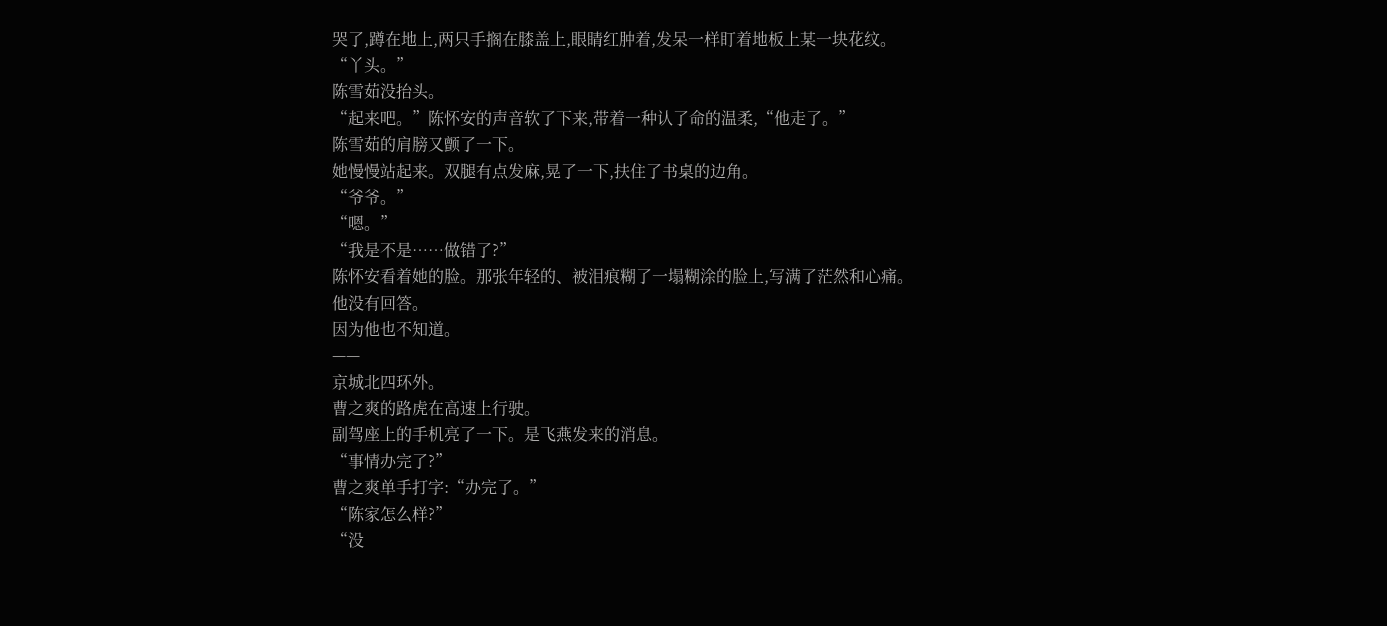哭了,蹲在地上,两只手搁在膝盖上,眼睛红肿着,发呆一样盯着地板上某一块花纹。
“丫头。”
陈雪茹没抬头。
“起来吧。”陈怀安的声音软了下来,带着一种认了命的温柔,“他走了。”
陈雪茹的肩膀又颤了一下。
她慢慢站起来。双腿有点发麻,晃了一下,扶住了书桌的边角。
“爷爷。”
“嗯。”
“我是不是……做错了?”
陈怀安看着她的脸。那张年轻的、被泪痕糊了一塌糊涂的脸上,写满了茫然和心痛。
他没有回答。
因为他也不知道。
——
京城北四环外。
曹之爽的路虎在高速上行驶。
副驾座上的手机亮了一下。是飞燕发来的消息。
“事情办完了?”
曹之爽单手打字:“办完了。”
“陈家怎么样?”
“没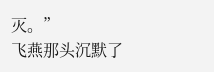灭。”
飞燕那头沉默了